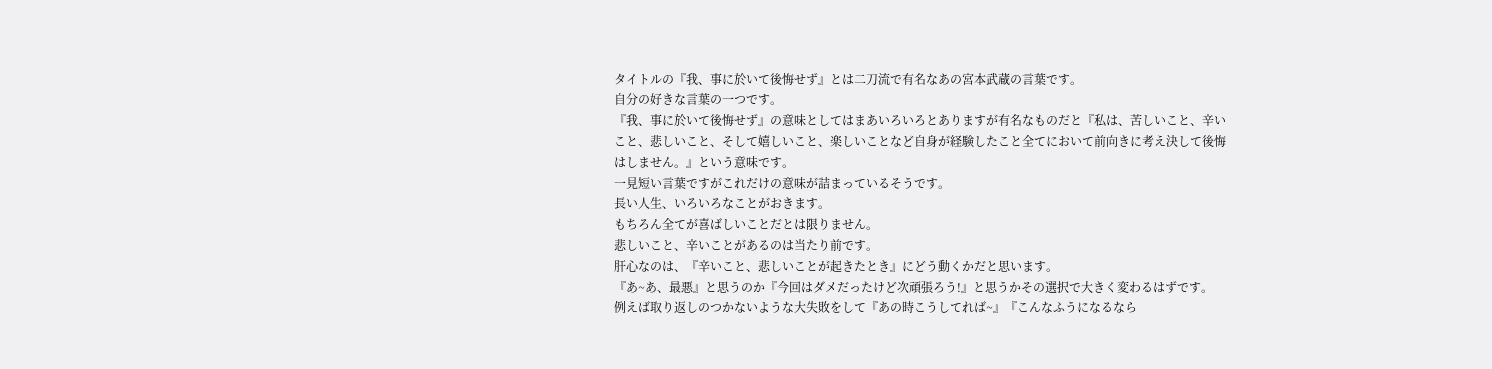タイトルの『我、事に於いて後悔せず』とは二刀流で有名なあの宮本武蔵の言葉です。
自分の好きな言葉の一つです。
『我、事に於いて後悔せず』の意味としてはまあいろいろとありますが有名なものだと『私は、苦しいこと、辛いこと、悲しいこと、そして嬉しいこと、楽しいことなど自身が経験したこと全てにおいて前向きに考え決して後悔はしません。』という意味です。
一見短い言葉ですがこれだけの意味が詰まっているそうです。
長い人生、いろいろなことがおきます。
もちろん全てが喜ばしいことだとは限りません。
悲しいこと、辛いことがあるのは当たり前です。
肝心なのは、『辛いこと、悲しいことが起きたとき』にどう動くかだと思います。
『あ~あ、最悪』と思うのか『今回はダメだったけど次頑張ろう!』と思うかその選択で大きく変わるはずです。
例えば取り返しのつかないような大失敗をして『あの時こうしてれば~』『こんなふうになるなら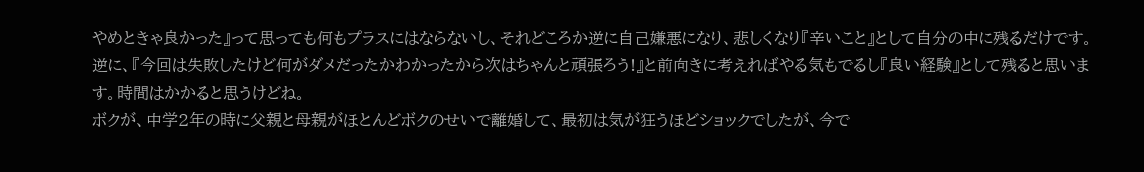やめときゃ良かった』って思っても何もプラスにはならないし、それどころか逆に自己嫌悪になり、悲しくなり『辛いこと』として自分の中に残るだけです。
逆に、『今回は失敗したけど何がダメだったかわかったから次はちゃんと頑張ろう!』と前向きに考えればやる気もでるし『良い経験』として残ると思います。時間はかかると思うけどね。
ボクが、中学2年の時に父親と母親がほとんどボクのせいで離婚して、最初は気が狂うほどショックでしたが、今で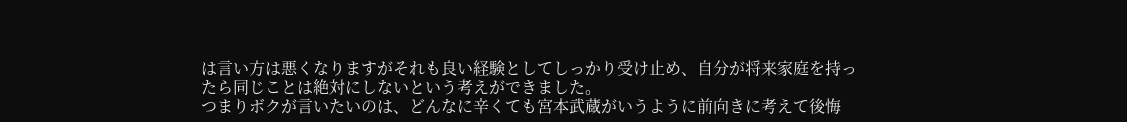は言い方は悪くなりますがそれも良い経験としてしっかり受け止め、自分が将来家庭を持ったら同じことは絶対にしないという考えができました。
つまりボクが言いたいのは、どんなに辛くても宮本武蔵がいうように前向きに考えて後悔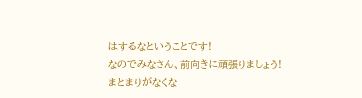はするなということです!
なのでみなさん、前向きに頑張りましょう!
まとまりがなくな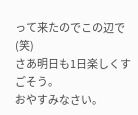って来たのでこの辺で(笑)
さあ明日も1日楽しくすごそう。
おやすみなさい。